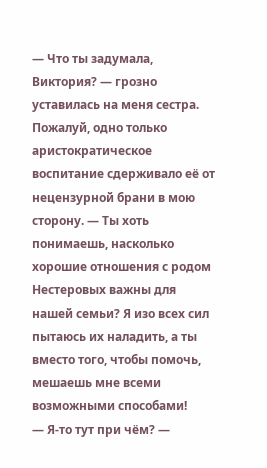— Что ты задумала, Виктория? — грозно уставилась на меня сестра. Пожалуй, одно только аристократическое воспитание сдерживало её от нецензурной брани в мою сторону. — Ты хоть понимаешь, насколько хорошие отношения с родом Нестеровых важны для нашей семьи? Я изо всех сил пытаюсь их наладить, а ты вместо того, чтобы помочь, мешаешь мне всеми возможными способами!
— Я-то тут при чём? —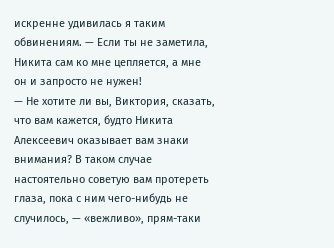искренне удивилась я таким обвинениям. — Если ты не заметила, Никита сам ко мне цепляется, а мне он и запросто не нужен!
— Не хотите ли вы, Виктория, сказать, что вам кажется, будто Никита Алексеевич оказывает вам знаки внимания? В таком случае настоятельно советую вам протереть глаза, пока с ним чего-нибудь не случилось, — «вежливо», прям-таки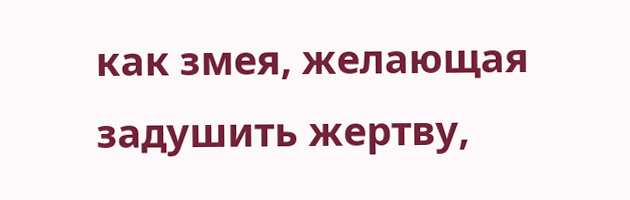как змея, желающая задушить жертву,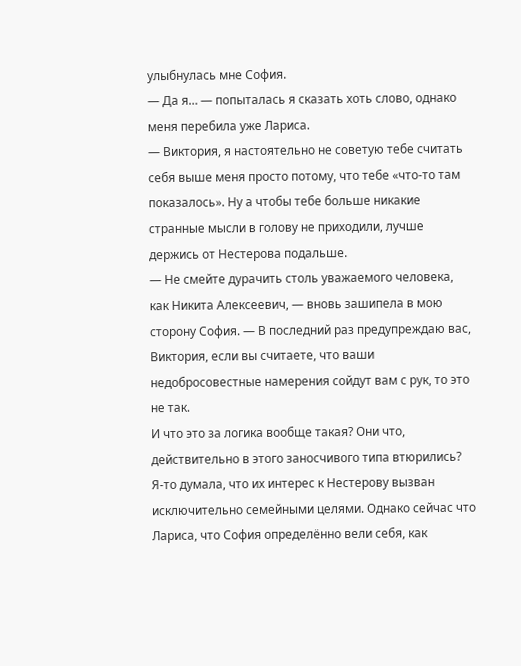улыбнулась мне София.
— Да я… — попыталась я сказать хоть слово, однако меня перебила уже Лариса.
— Виктория, я настоятельно не советую тебе считать себя выше меня просто потому, что тебе «что-то там показалось». Ну а чтобы тебе больше никакие странные мысли в голову не приходили, лучше держись от Нестерова подальше.
— Не смейте дурачить столь уважаемого человека, как Никита Алексеевич, — вновь зашипела в мою сторону София. — В последний раз предупреждаю вас, Виктория, если вы считаете, что ваши недобросовестные намерения сойдут вам с рук, то это не так.
И что это за логика вообще такая? Они что, действительно в этого заносчивого типа втюрились? Я-то думала, что их интерес к Нестерову вызван исключительно семейными целями. Однако сейчас что Лариса, что София определённо вели себя, как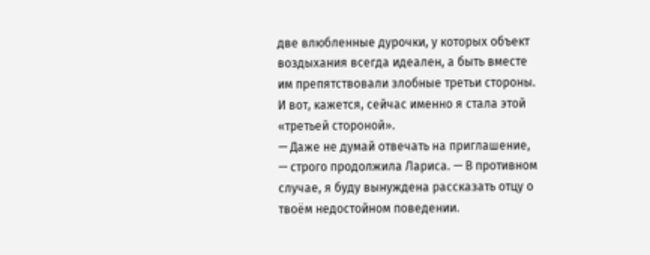две влюбленные дурочки, у которых объект воздыхания всегда идеален, а быть вместе им препятствовали злобные третьи стороны. И вот, кажется, сейчас именно я стала этой «третьей стороной».
— Даже не думай отвечать на приглашение, — строго продолжила Лариса. — В противном случае, я буду вынуждена рассказать отцу о твоём недостойном поведении.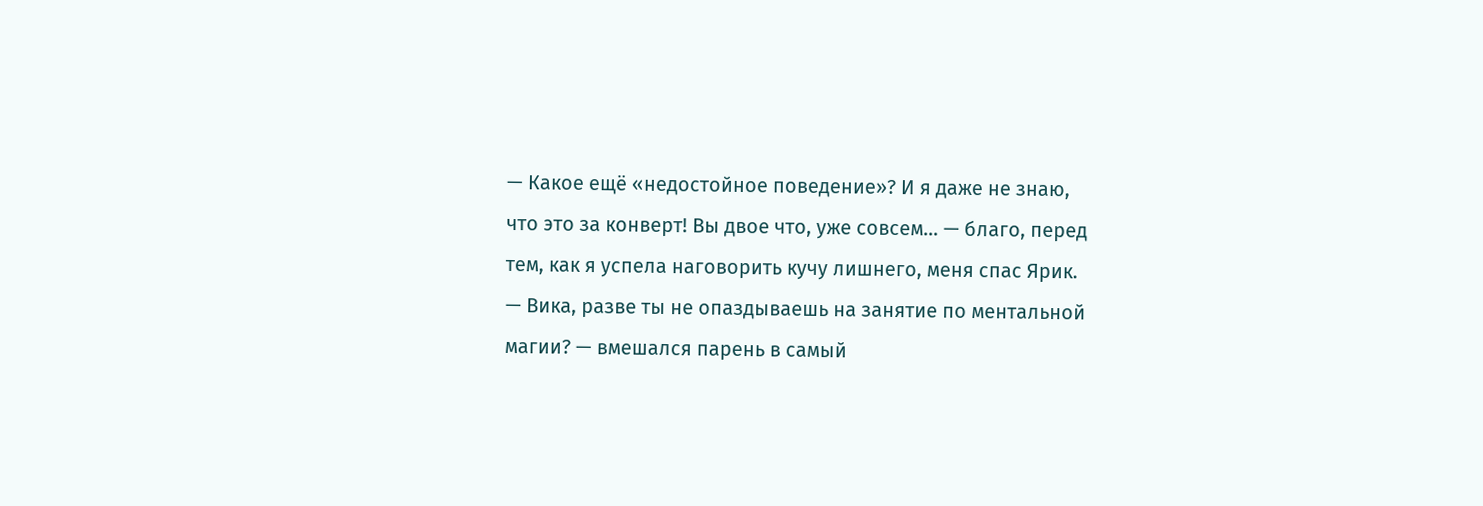— Какое ещё «недостойное поведение»? И я даже не знаю, что это за конверт! Вы двое что, уже совсем… — благо, перед тем, как я успела наговорить кучу лишнего, меня спас Ярик.
— Вика, разве ты не опаздываешь на занятие по ментальной магии? — вмешался парень в самый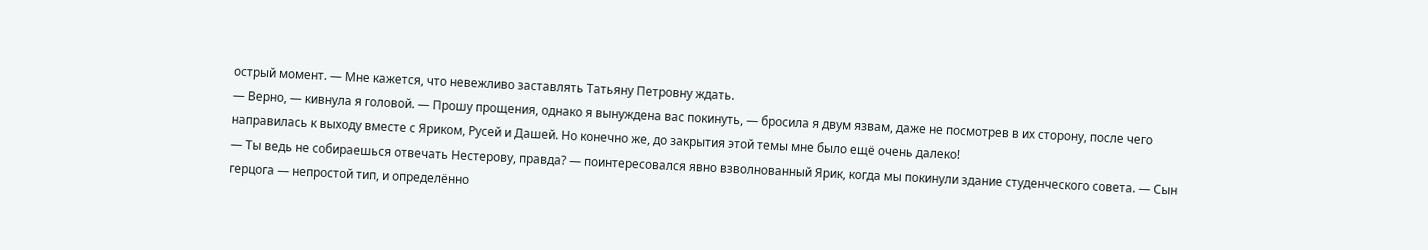острый момент. — Мне кажется, что невежливо заставлять Татьяну Петровну ждать.
— Верно, — кивнула я головой. — Прошу прощения, однако я вынуждена вас покинуть, — бросила я двум язвам, даже не посмотрев в их сторону, после чего направилась к выходу вместе с Яриком, Русей и Дашей. Но конечно же, до закрытия этой темы мне было ещё очень далеко!
— Ты ведь не собираешься отвечать Нестерову, правда? — поинтересовался явно взволнованный Ярик, когда мы покинули здание студенческого совета. — Сын герцога — непростой тип, и определённо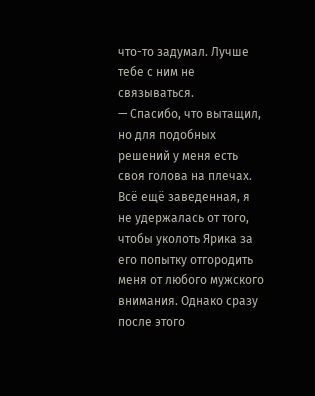что-то задумал. Лучше тебе с ним не связываться.
— Спасибо, что вытащил, но для подобных решений у меня есть своя голова на плечах.
Всё ещё заведенная, я не удержалась от того, чтобы уколоть Ярика за его попытку отгородить меня от любого мужского внимания. Однако сразу после этого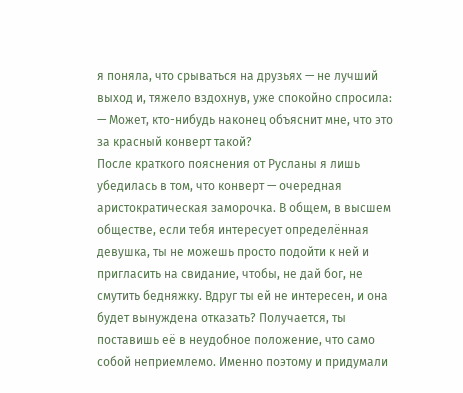я поняла, что срываться на друзьях — не лучший выход и, тяжело вздохнув, уже спокойно спросила:
— Может, кто-нибудь наконец объяснит мне, что это за красный конверт такой?
После краткого пояснения от Русланы я лишь убедилась в том, что конверт — очередная аристократическая заморочка. В общем, в высшем обществе, если тебя интересует определённая девушка, ты не можешь просто подойти к ней и пригласить на свидание, чтобы, не дай бог, не смутить бедняжку. Вдруг ты ей не интересен, и она будет вынуждена отказать? Получается, ты поставишь её в неудобное положение, что само собой неприемлемо. Именно поэтому и придумали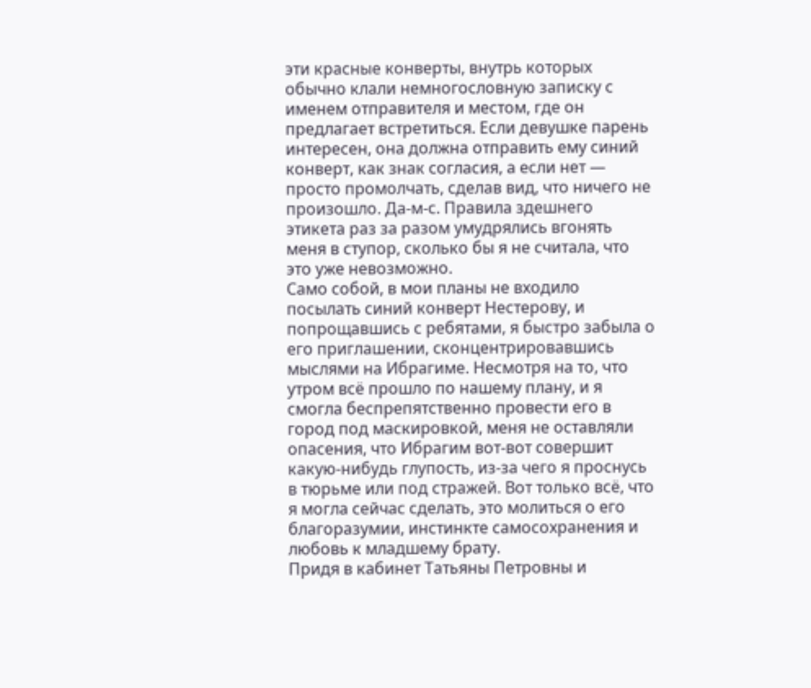эти красные конверты, внутрь которых обычно клали немногословную записку с именем отправителя и местом, где он предлагает встретиться. Если девушке парень интересен, она должна отправить ему синий конверт, как знак согласия, а если нет — просто промолчать, сделав вид, что ничего не произошло. Да-м-с. Правила здешнего этикета раз за разом умудрялись вгонять меня в ступор, сколько бы я не считала, что это уже невозможно.
Само собой, в мои планы не входило посылать синий конверт Нестерову, и попрощавшись с ребятами, я быстро забыла о его приглашении, сконцентрировавшись мыслями на Ибрагиме. Несмотря на то, что утром всё прошло по нашему плану, и я смогла беспрепятственно провести его в город под маскировкой, меня не оставляли опасения, что Ибрагим вот-вот совершит какую-нибудь глупость, из-за чего я проснусь в тюрьме или под стражей. Вот только всё, что я могла сейчас сделать, это молиться о его благоразумии, инстинкте самосохранения и любовь к младшему брату.
Придя в кабинет Татьяны Петровны и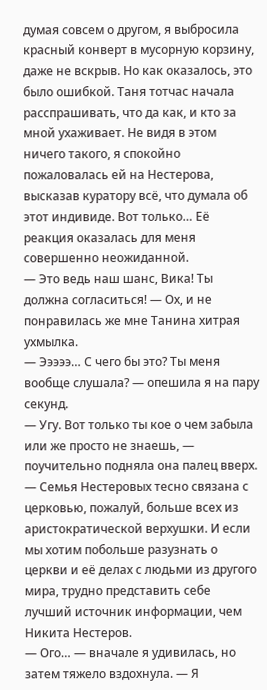думая совсем о другом, я выбросила красный конверт в мусорную корзину, даже не вскрыв. Но как оказалось, это было ошибкой. Таня тотчас начала расспрашивать, что да как, и кто за мной ухаживает. Не видя в этом ничего такого, я спокойно пожаловалась ей на Нестерова, высказав куратору всё, что думала об этот индивиде. Вот только… Её реакция оказалась для меня совершенно неожиданной.
— Это ведь наш шанс, Вика! Ты должна согласиться! — Ох, и не понравилась же мне Танина хитрая ухмылка.
— Эээээ… С чего бы это? Ты меня вообще слушала? — опешила я на пару секунд.
— Угу. Вот только ты кое о чем забыла или же просто не знаешь, — поучительно подняла она палец вверх. — Семья Нестеровых тесно связана с церковью, пожалуй, больше всех из аристократической верхушки. И если мы хотим побольше разузнать о церкви и её делах с людьми из другого мира, трудно представить себе лучший источник информации, чем Никита Нестеров.
— Ого… — вначале я удивилась, но затем тяжело вздохнула. — Я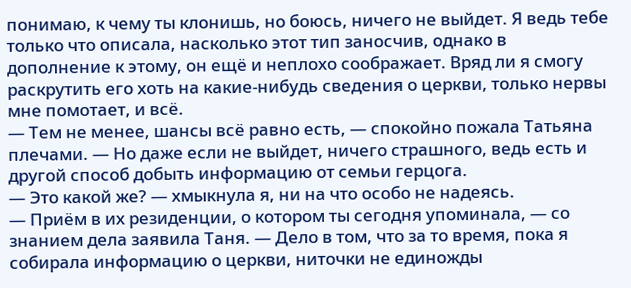понимаю, к чему ты клонишь, но боюсь, ничего не выйдет. Я ведь тебе только что описала, насколько этот тип заносчив, однако в дополнение к этому, он ещё и неплохо соображает. Вряд ли я смогу раскрутить его хоть на какие-нибудь сведения о церкви, только нервы мне помотает, и всё.
— Тем не менее, шансы всё равно есть, — спокойно пожала Татьяна плечами. — Но даже если не выйдет, ничего страшного, ведь есть и другой способ добыть информацию от семьи герцога.
— Это какой же? — хмыкнула я, ни на что особо не надеясь.
— Приём в их резиденции, о котором ты сегодня упоминала, — со знанием дела заявила Таня. — Дело в том, что за то время, пока я собирала информацию о церкви, ниточки не единожды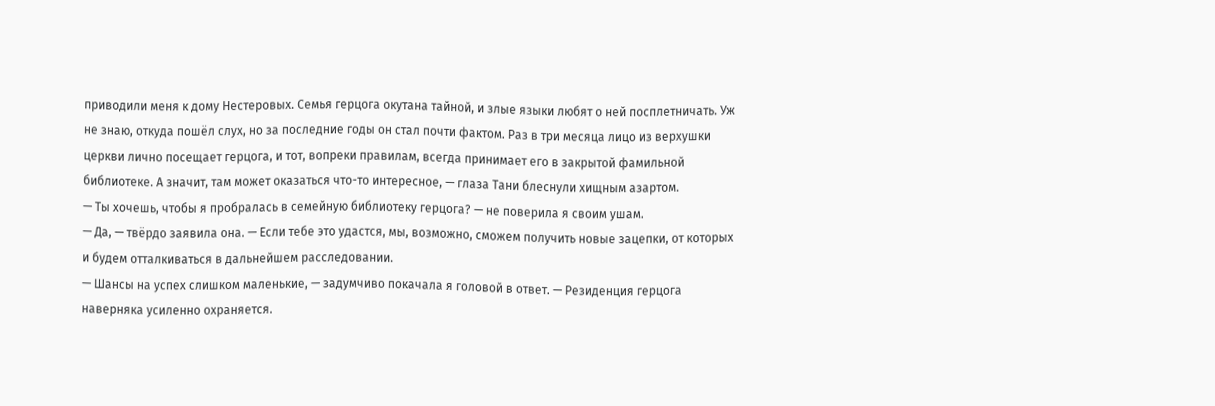приводили меня к дому Нестеровых. Семья герцога окутана тайной, и злые языки любят о ней посплетничать. Уж не знаю, откуда пошёл слух, но за последние годы он стал почти фактом. Раз в три месяца лицо из верхушки церкви лично посещает герцога, и тот, вопреки правилам, всегда принимает его в закрытой фамильной библиотеке. А значит, там может оказаться что-то интересное, — глаза Тани блеснули хищным азартом.
— Ты хочешь, чтобы я пробралась в семейную библиотеку герцога? — не поверила я своим ушам.
— Да, — твёрдо заявила она. — Если тебе это удастся, мы, возможно, сможем получить новые зацепки, от которых и будем отталкиваться в дальнейшем расследовании.
— Шансы на успех слишком маленькие, — задумчиво покачала я головой в ответ. — Резиденция герцога наверняка усиленно охраняется.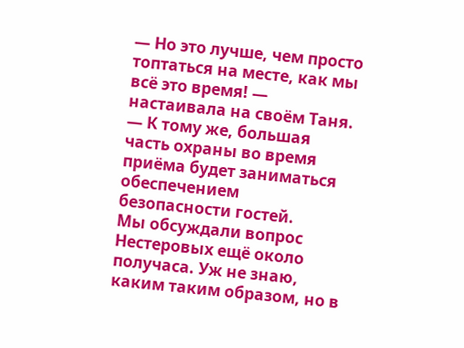— Но это лучше, чем просто топтаться на месте, как мы всё это время! — настаивала на своём Таня. — К тому же, большая часть охраны во время приёма будет заниматься обеспечением безопасности гостей.
Мы обсуждали вопрос Нестеровых ещё около получаса. Уж не знаю, каким таким образом, но в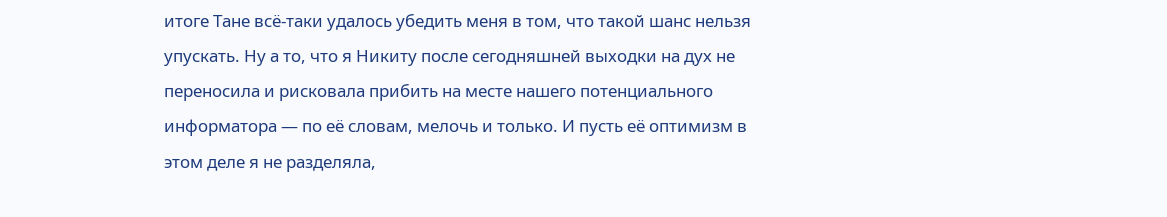итоге Тане всё-таки удалось убедить меня в том, что такой шанс нельзя упускать. Ну а то, что я Никиту после сегодняшней выходки на дух не переносила и рисковала прибить на месте нашего потенциального информатора — по её словам, мелочь и только. И пусть её оптимизм в этом деле я не разделяла,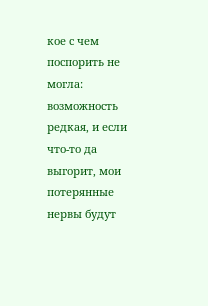кое с чем поспорить не могла: возможность редкая, и если что-то да выгорит, мои потерянные нервы будут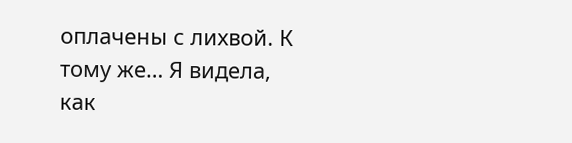оплачены с лихвой. К тому же… Я видела, как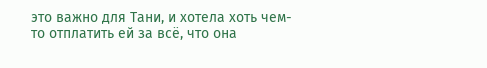это важно для Тани, и хотела хоть чем-то отплатить ей за всё, что она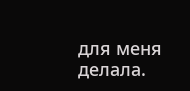для меня делала.